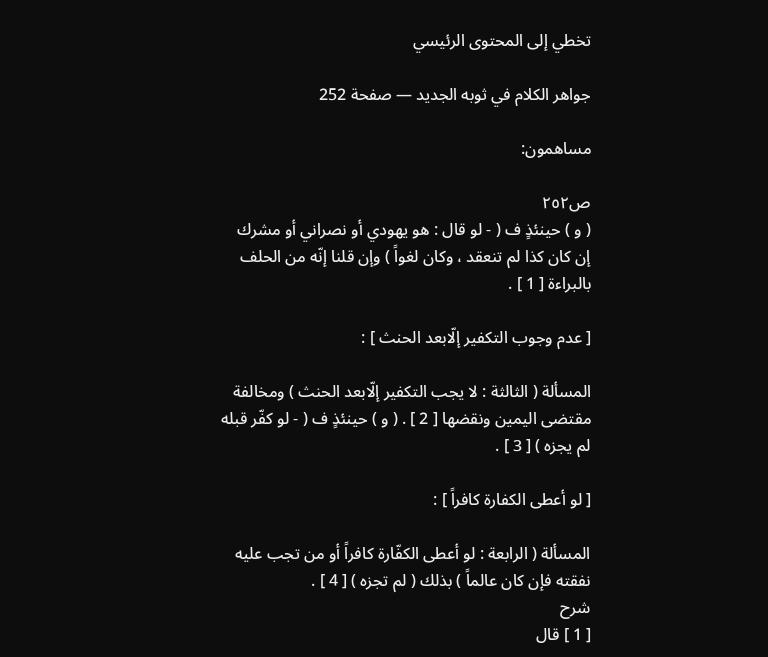تخطي إلى المحتوى الرئيسي

جواهر الكلام في ثوبه الجديد — صفحة 252

مساهمون:

ص٢٥٢
( و ) حينئذٍ ف ( - لو قال : هو يهودي أو نصراني أو مشرك إن كان كذا لم تنعقد ، وكان لغواً ) وإن قلنا إنّه من الحلف بالبراءة [ 1 ] .

[ عدم وجوب التكفير إلّابعد الحنث ] :

المسألة ( الثالثة : لا يجب التكفير إلّابعد الحنث ) ومخالفة مقتضى اليمين ونقضها [ 2 ] . ( و ) حينئذٍ ف ( - لو كفّر قبله لم يجزه ) [ 3 ] .

[ لو أعطى الكفارة كافراً ] :

المسألة ( الرابعة : لو أعطى الكفّارة كافراً أو من تجب عليه نفقته فإن كان عالماً ) بذلك ( لم تجزه ) [ 4 ] .
شرح
[ 1 ] قال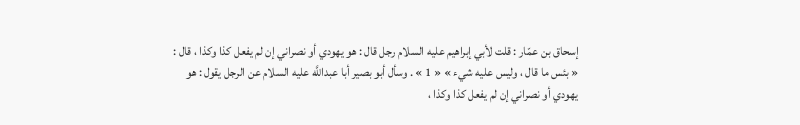إسحاق بن عمّار : قلت لأبي إبراهيم عليه السلام رجل قال : هو يهودي أو نصراني إن لم يفعل كذا وكذا ، قال : « بئس ما قال ، وليس عليه شيء » « 1 » . وسأل أبو بصير أبا عبداللَّه عليه السلام عن الرجل يقول : هو يهودي أو نصراني إن لم يفعل كذا وكذا ،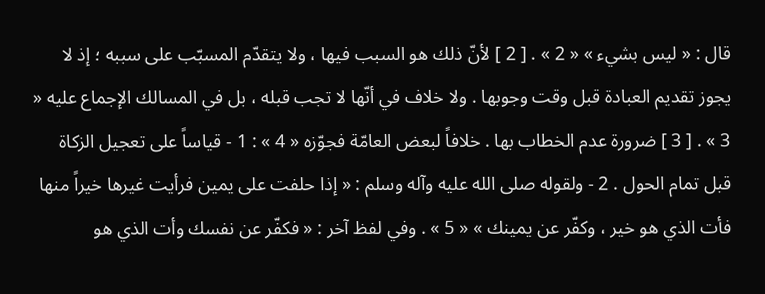قال : « ليس بشيء » « 2 » . [ 2 ] لأنّ ذلك هو السبب فيها ، ولا يتقدّم المسبّب على سببه ؛ إذ لا يجوز تقديم العبادة قبل وقت وجوبها . ولا خلاف في أنّها لا تجب قبله ، بل في المسالك الإجماع عليه « 3 » . [ 3 ] ضرورة عدم الخطاب بها . خلافاً لبعض العامّة فجوّزه « 4 » : 1 - قياساً على تعجيل الزكاة قبل تمام الحول . 2 - ولقوله صلى الله عليه وآله وسلم : « إذا حلفت على يمين فرأيت غيرها خيراً منها فأت الذي هو خير ، وكفّر عن يمينك » « 5 » . وفي لفظ آخر : « فكفّر عن نفسك وأت الذي هو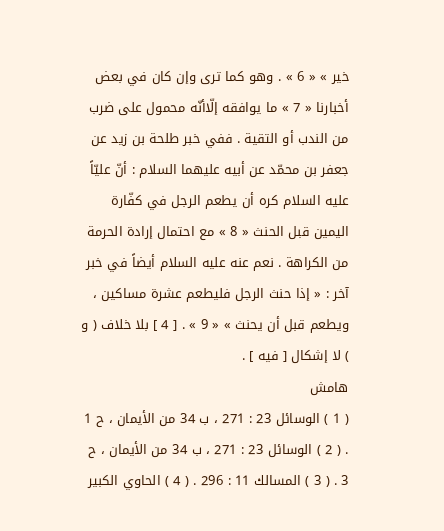خير » « 6 » . وهو كما ترى وإن كان في بعض أخبارنا « 7 » ما يوافقه إلّاأنّه محمول على ضرب من الندب أو التقية . ففي خبر طلحة بن زيد عن جعفر بن محمّد عن أبيه عليهما السلام : أنّ عليّاً عليه السلام كره أن يطعم الرجل في كفّارة اليمين قبل الحنث « 8 » مع احتمال إرادة الحرمة من الكراهة . نعم عنه عليه السلام أيضاً في خبر آخر : « إذا حنث الرجل فليطعم عشرة مساكين ، ويطعم قبل أن يحنث » « 9 » . [ 4 ] بلا خلاف ( و ) لا إشكال [ فيه ] .
هامش
( 1 ) الوسائل 23 : 271 ، ب 34 من الأيمان ، ح 1 . ( 2 ) الوسائل 23 : 271 ، ب 34 من الأيمان ، ح 3 . ( 3 ) المسالك 11 : 296 . ( 4 ) الحاوي الكبير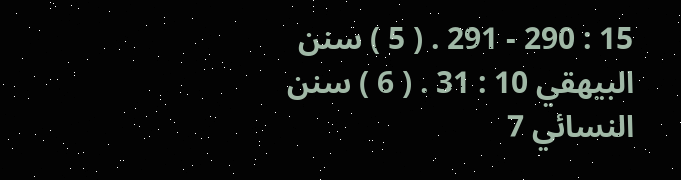15 : 290 - 291 . ( 5 ) سنن البيهقي 10 : 31 . ( 6 ) سنن النسائي 7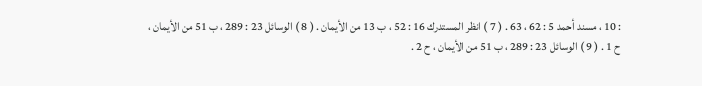: 10 ، مسند أحمد 5 : 62 ، 63 . ( 7 ) انظر المستدرك 16 : 52 ، ب 13 من الأيمان . ( 8 ) الوسائل 23 : 289 ، ب 51 من الأيمان ، ح 1 . ( 9 ) الوسائل 23 : 289 ، ب 51 من الأيمان ، ح 2 .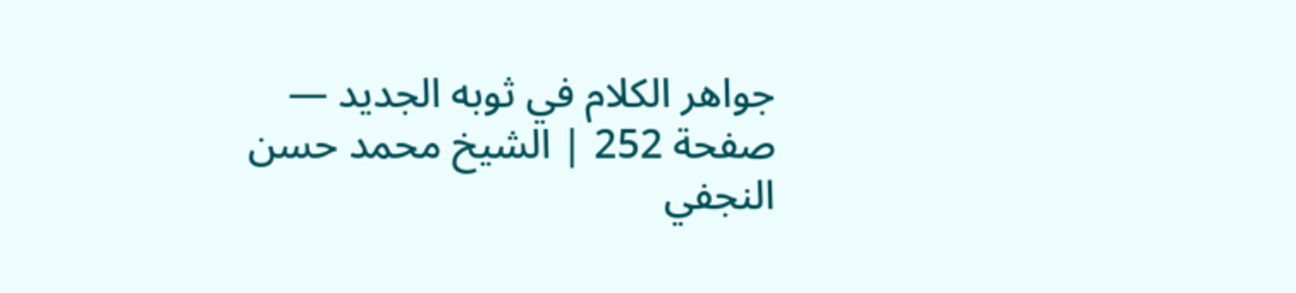جواهر الكلام في ثوبه الجديد — صفحة 252 | الشيخ محمد حسن النجفي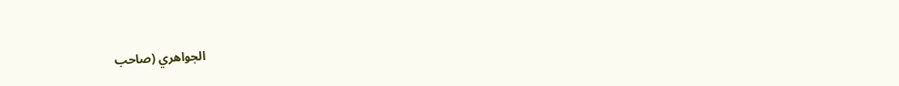الجواهري (صاحب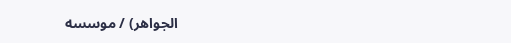الجواهر) / موسسه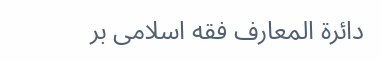دائرة المعارف فقه اسلامى بر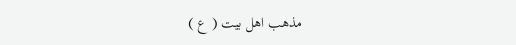مذهب اهل بيت ( ع )